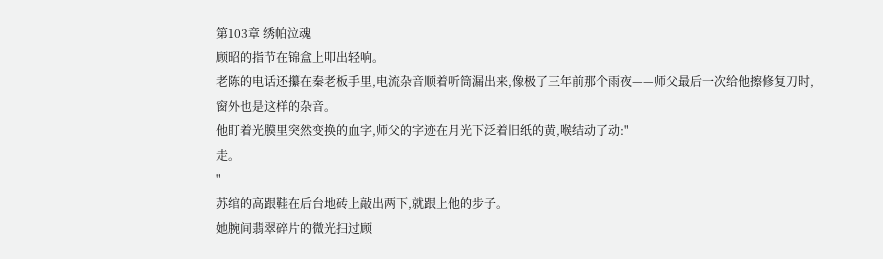第103章 绣帕泣魂
顾昭的指节在锦盒上叩出轻响。
老陈的电话还攥在秦老板手里,电流杂音顺着听筒漏出来,像极了三年前那个雨夜——师父最后一次给他擦修复刀时,窗外也是这样的杂音。
他盯着光膜里突然变换的血字,师父的字迹在月光下泛着旧纸的黄,喉结动了动:"
走。
"
苏绾的高跟鞋在后台地砖上敲出两下,就跟上他的步子。
她腕间翡翠碎片的微光扫过顾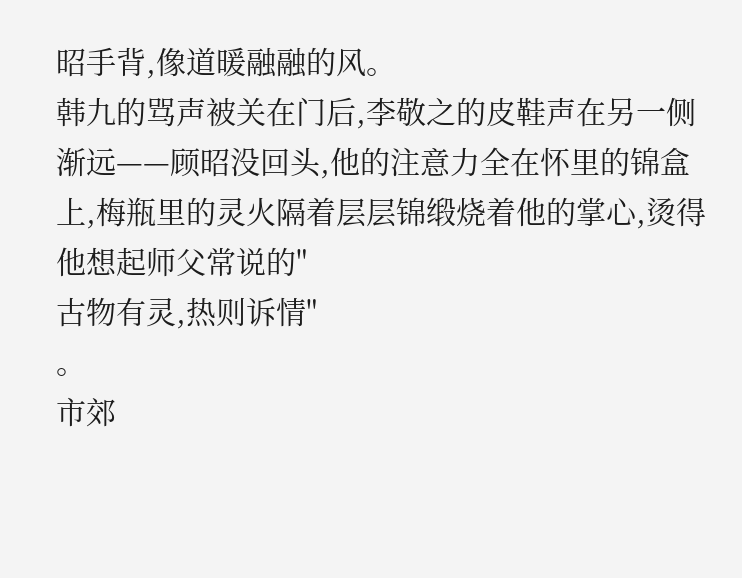昭手背,像道暖融融的风。
韩九的骂声被关在门后,李敬之的皮鞋声在另一侧渐远——顾昭没回头,他的注意力全在怀里的锦盒上,梅瓶里的灵火隔着层层锦缎烧着他的掌心,烫得他想起师父常说的"
古物有灵,热则诉情"
。
市郊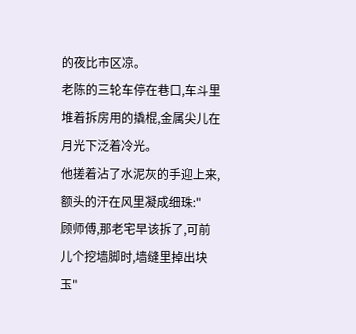的夜比市区凉。
老陈的三轮车停在巷口,车斗里堆着拆房用的撬棍,金属尖儿在月光下泛着冷光。
他搓着沾了水泥灰的手迎上来,额头的汗在风里凝成细珠:"
顾师傅,那老宅早该拆了,可前儿个挖墙脚时,墙缝里掉出块玉"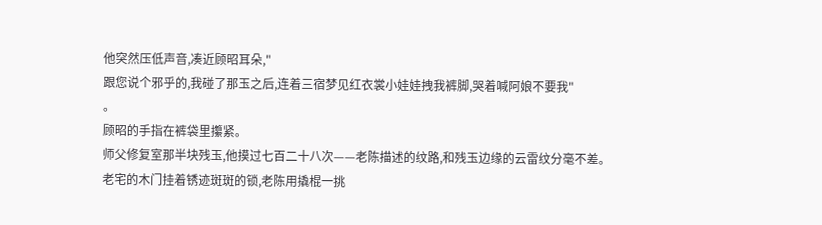他突然压低声音,凑近顾昭耳朵,"
跟您说个邪乎的,我碰了那玉之后,连着三宿梦见红衣裳小娃娃拽我裤脚,哭着喊阿娘不要我"
。
顾昭的手指在裤袋里攥紧。
师父修复室那半块残玉,他摸过七百二十八次——老陈描述的纹路,和残玉边缘的云雷纹分毫不差。
老宅的木门挂着锈迹斑斑的锁,老陈用撬棍一挑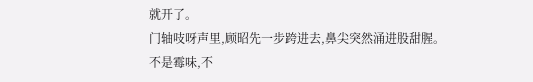就开了。
门轴吱呀声里,顾昭先一步跨进去,鼻尖突然涌进股甜腥。
不是霉味,不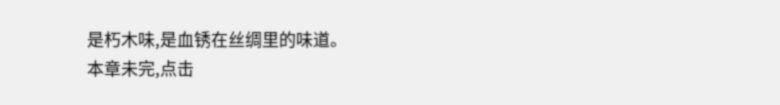是朽木味,是血锈在丝绸里的味道。
本章未完,点击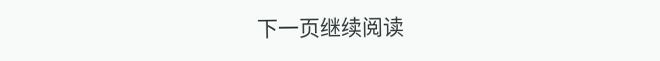下一页继续阅读